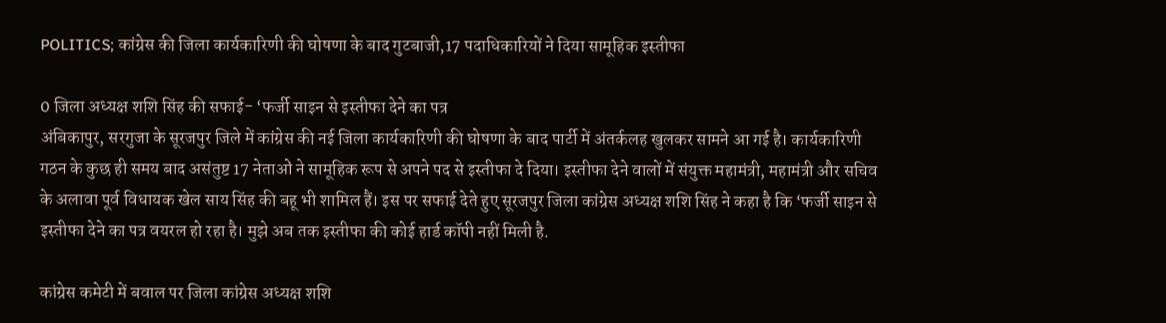POLITICS; कांग्रेस की जिला कार्यकारिणी की घोषणा के बाद गुटबाजी,17 पदाधिकारियों ने दिया सामूहिक इस्तीफा

0 जिला अध्यक्ष शशि सिंह की सफाई- ‘फर्जी साइन से इस्तीफा देने का पत्र
अंबिकापुर, सरगुजा के सूरजपुर जिले में कांग्रेस की नई जिला कार्यकारिणी की घोषणा के बाद पार्टी में अंतर्कलह खुलकर सामने आ गई है। कार्यकारिणी गठन के कुछ ही समय बाद असंतुष्ट 17 नेताओं ने सामूहिक रूप से अपने पद से इस्तीफा दे दिया। इस्तीफा देने वालों में संयुक्त महामंत्री, महामंत्री और सचिव के अलावा पूर्व विधायक खेल साय सिंह की बहू भी शामिल हैं। इस पर सफाई देते हुए सूरजपुर जिला कांग्रेस अध्यक्ष शशि सिंह ने कहा है कि ‘फर्जी साइन से इस्तीफा देने का पत्र वयरल हो रहा है। मुझे अब तक इस्तीफा की कोई हार्ड कॉपी नहीं मिली है.

कांग्रेस कमेटी में बवाल पर जिला कांग्रेस अध्यक्ष शशि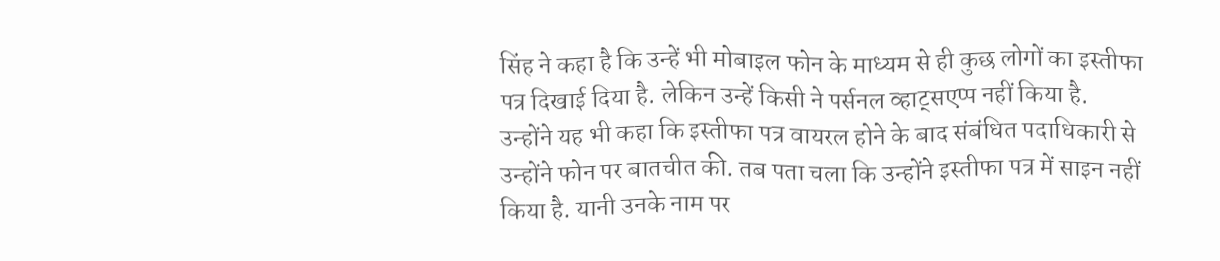सिंह ने कहा है कि उन्हें भी मोबाइल फोन के माध्यम से ही कुछ लोगों का इस्तीफा पत्र दिखाई दिया है. लेकिन उन्हें किसी ने पर्सनल व्हाट्सएप्प नहीं किया है. उन्होंने यह भी कहा कि इस्तीफा पत्र वायरल होने के बाद संबंधित पदाधिकारी से उन्होंने फोन पर बातचीत की. तब पता चला कि उन्होंने इस्तीफा पत्र में साइन नहीं किया है. यानी उनके नाम पर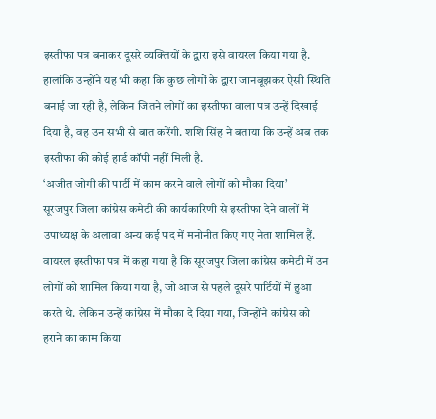इस्तीफा पत्र बनाकर दूसरे व्यक्तियों के द्वारा इसे वायरल किया गया है. हालांकि उन्होंने यह भी कहा कि कुछ लोगों के द्वारा जानबूझकर ऐसी स्थिति बनाई जा रही है, लेकिन जितने लोगों का इस्तीफा वाला पत्र उन्हें दिखाई दिया है, वह उन सभी से बात करेंगी. शशि सिंह ने बताया कि उन्हें अब तक इस्तीफा की कोई हार्ड कॉपी नहीं मिली है.
‘अजीत जोगी की पार्टी में काम करने वाले लोगों को मौका दिया’
सूरजपुर जिला कांग्रेस कमेटी की कार्यकारिणी से इस्तीफा देने वालों में उपाध्यक्ष के अलावा अन्य कई पद में मनोनीत किए गए नेता शामिल हैं. वायरल इस्तीफा पत्र में कहा गया है कि सूरजपुर जिला कांग्रेस कमेटी में उन लोगों को शामिल किया गया है, जो आज से पहले दूसरे पार्टियों में हुआ करते थे. लेकिन उन्हें कांग्रेस में मौका दे दिया गया, जिन्होंने कांग्रेस को हराने का काम किया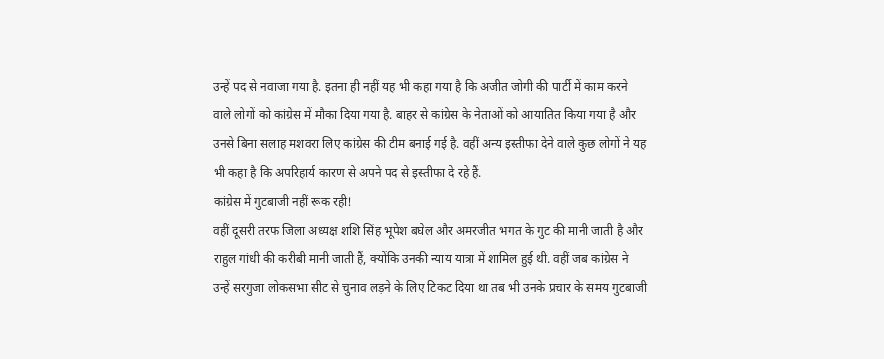उन्हें पद से नवाजा गया है. इतना ही नहीं यह भी कहा गया है कि अजीत जोगी की पार्टी में काम करने वाले लोगों को कांग्रेस में मौका दिया गया है. बाहर से कांग्रेस के नेताओं को आयातित किया गया है और उनसे बिना सलाह मशवरा लिए कांग्रेस की टीम बनाई गई है. वहीं अन्य इस्तीफा देने वाले कुछ लोगों ने यह भी कहा है कि अपरिहार्य कारण से अपने पद से इस्तीफा दे रहे हैं.
कांग्रेस में गुटबाजी नहीं रूक रही!
वहीं दूसरी तरफ जिला अध्यक्ष शशि सिंह भूपेश बघेल और अमरजीत भगत के गुट की मानी जाती है और राहुल गांधी की करीबी मानी जाती हैं, क्योंकि उनकी न्याय यात्रा में शामिल हुई थी. वहीं जब कांग्रेस ने उन्हें सरगुजा लोकसभा सीट से चुनाव लड़ने के लिए टिकट दिया था तब भी उनके प्रचार के समय गुटबाजी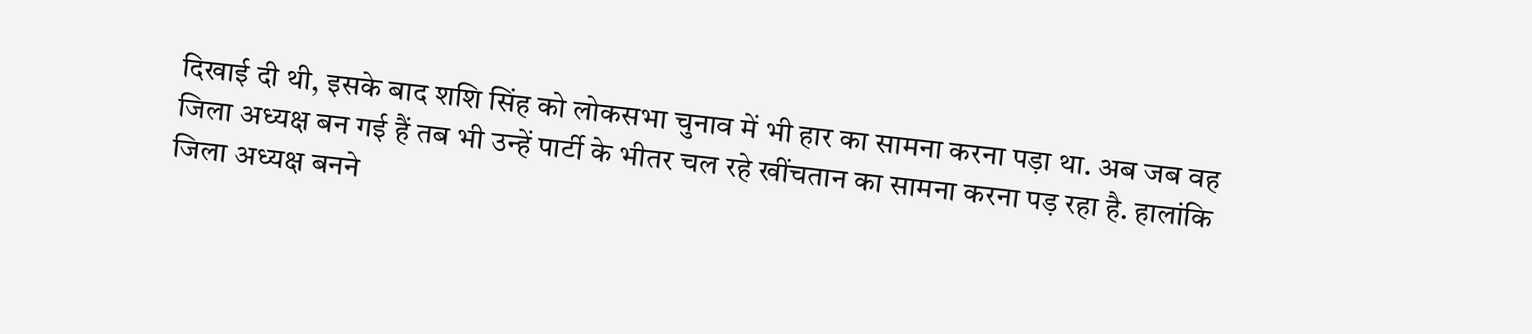दिखाई दी थी, इसके बाद शशि सिंह को लोकसभा चुनाव में भी हार का सामना करना पड़ा था. अब जब वह जिला अध्यक्ष बन गई हैं तब भी उन्हें पार्टी के भीतर चल रहे खींचतान का सामना करना पड़ रहा है. हालांकि जिला अध्यक्ष बनने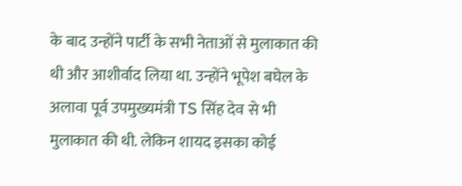के बाद उन्होंने पार्टी के सभी नेताओं से मुलाकात की थी और आशीर्वाद लिया था. उन्होंने भूपेश बघेल के अलावा पूर्व उपमुख्यमंत्री TS सिंह देव से भी मुलाकात की थी. लेकिन शायद इसका कोई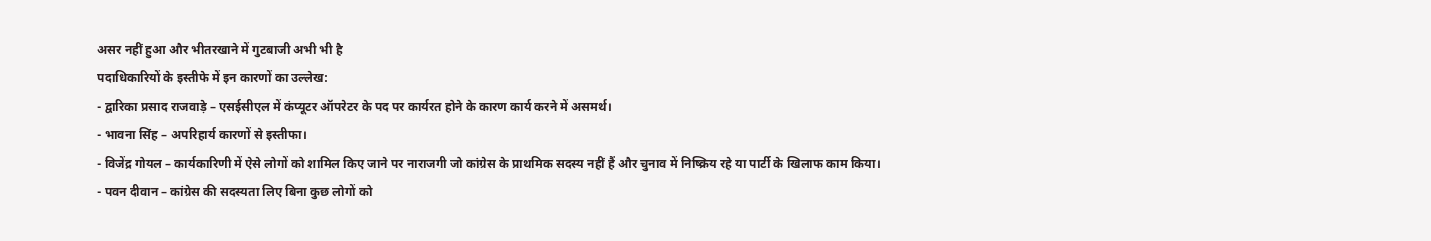असर नहीं हुआ और भीतरखाने में गुटबाजी अभी भी है
पदाधिकारियों के इस्तीफे में इन कारणों का उल्लेख:
- द्वारिका प्रसाद राजवाड़े – एसईसीएल में कंप्यूटर ऑपरेटर के पद पर कार्यरत होने के कारण कार्य करने में असमर्थ।
- भावना सिंह – अपरिहार्य कारणों से इस्तीफा।
- विजेंद्र गोयल – कार्यकारिणी में ऐसे लोगों को शामिल किए जाने पर नाराजगी जो कांग्रेस के प्राथमिक सदस्य नहीं हैं और चुनाव में निष्क्रिय रहे या पार्टी के खिलाफ काम किया।
- पवन दीवान – कांग्रेस की सदस्यता लिए बिना कुछ लोगों को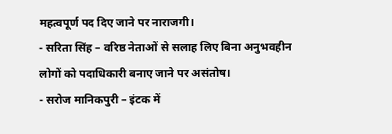महत्वपूर्ण पद दिए जाने पर नाराजगी।
- सरिता सिंह – वरिष्ठ नेताओं से सलाह लिए बिना अनुभवहीन लोगों को पदाधिकारी बनाए जाने पर असंतोष।
- सरोज मानिकपुरी – इंटक में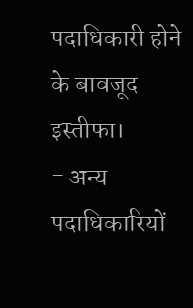पदाधिकारी होने के बावजूद इस्तीफा।
- अन्य पदाधिकारियों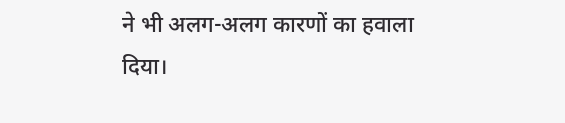ने भी अलग-अलग कारणों का हवाला दिया।